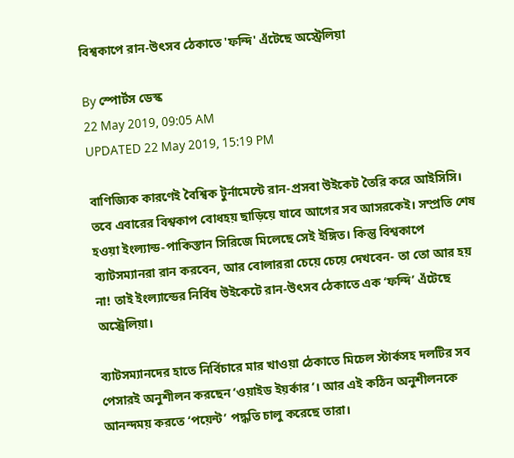বিশ্বকাপে রান-উৎসব ঠেকাতে 'ফন্দি' এঁটেছে অস্ট্রেলিয়া

By স্পোর্টস ডেস্ক
22 May 2019, 09:05 AM
UPDATED 22 May 2019, 15:19 PM

বাণিজ্যিক কারণেই বৈশ্বিক টুর্নামেন্টে রান-প্রসবা উইকেট তৈরি করে আইসিসি। তবে এবারের বিশ্বকাপ বোধহয় ছাড়িয়ে যাবে আগের সব আসরকেই। সম্প্রতি শেষ হওয়া ইংল্যান্ড-পাকিস্তান সিরিজে মিলেছে সেই ইঙ্গিত। কিন্তু বিশ্বকাপে ব্যাটসম্যানরা রান করবেন, আর বোলাররা চেয়ে চেয়ে দেখবেন- তা তো আর হয় না! তাই ইংল্যান্ডের নির্বিষ উইকেটে রান-উৎসব ঠেকাতে এক ‘ফন্দি’ এঁটেছে অস্ট্রেলিয়া।

ব্যাটসম্যানদের হাতে নির্বিচারে মার খাওয়া ঠেকাতে মিচেল স্টার্কসহ দলটির সব পেসারই অনুশীলন করছেন ‘ওয়াইড ইয়র্কার’। আর এই কঠিন অনুশীলনকে আনন্দময় করতে ‘পয়েন্ট’ পদ্ধতি চালু করেছে তারা।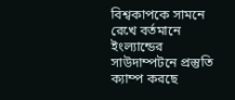বিশ্বকাপকে সামনে রেখে বর্তমানে ইংল্যান্ডের সাউদাম্পটনে প্রস্তুতি ক্যাম্প করছে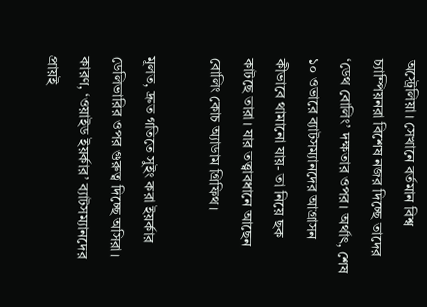অস্ট্রেলিয়া। সেখানে বর্তমান বিশ্ব চ্যাম্পিয়নরা বিশেষ নজর দিচ্ছে তাদের ‘ডেথ বোলিং’ দক্ষতার ওপর। অর্থাৎ, শেষ ১০ ওভারে ব্যাটসম্যানদের আগ্রাসন কীভাবে থামানো যায়- তা নিয়ে ছক কাটছে তারা। যার তত্ত্বাবধানে আছেন বোলিং কোচ অ্যাডাম গ্রিফিথ।

মূলত, দ্রুত গতিতে সুইং করা ইয়র্কার ডেলিভারির ওপর গুরুত্ব দিচ্ছে অসিরা। কারণ, ‘ওয়াইড ইয়র্কার’ ব্যাটসম্যানদের প্রায়ই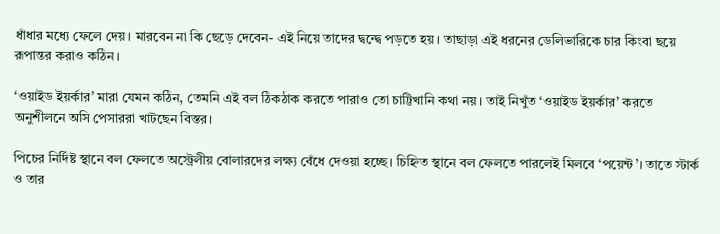ধাঁধার মধ্যে ফেলে দেয়। মারবেন না কি ছেড়ে দেবেন- এই নিয়ে তাদের দ্বন্দ্বে পড়তে হয়। তাছাড়া এই ধরনের ডেলিভারিকে চার কিংবা ছয়ে রূপান্তর করাও কঠিন।

‘ওয়াইড ইয়র্কার’ মারা যেমন কঠিন, তেমনি এই বল ঠিকঠাক করতে পারাও তো চাট্টিখানি কথা নয়। তাই নিখুঁত ‘ওয়াইড ইয়র্কার’ করতে অনুশীলনে অসি পেসাররা খাটছেন বিস্তর।

পিচের নির্দিষ্ট স্থানে বল ফেলতে অস্ট্রেলীয় বোলারদের লক্ষ্য বেঁধে দেওয়া হচ্ছে। চিহ্নিত স্থানে বল ফেলতে পারলেই মিলবে ‘পয়েন্ট’। তাতে স্টার্ক ও তার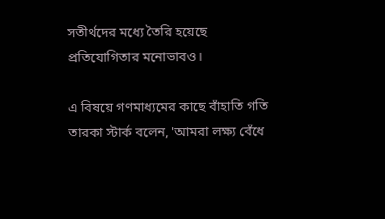সতীর্থদের মধ্যে তৈরি হয়েছে প্রতিযোগিতার মনোভাবও।

এ বিষয়ে গণমাধ্যমের কাছে বাঁহাতি গতি তারকা স্টার্ক বলেন, 'আমরা লক্ষ্য বেঁধে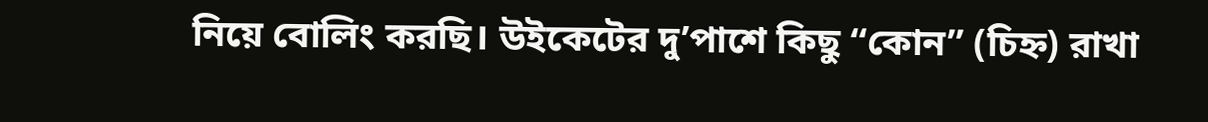নিয়ে বোলিং করছি। উইকেটের দু’পাশে কিছু “কোন” (চিহ্ন) রাখা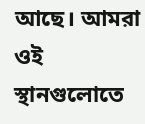আছে। আমরা ওই স্থানগুলোতে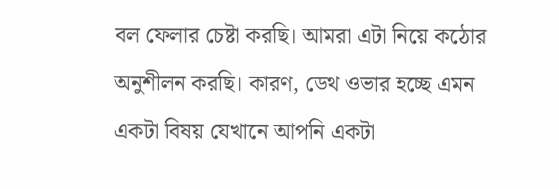বল ফেলার চেষ্টা করছি। আমরা এটা নিয়ে কঠোর অনুশীলন করছি। কারণ, ডেথ ওভার হচ্ছে এমন একটা বিষয় যেখানে আপনি একটা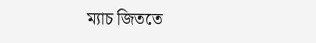ম্যাচ জিততে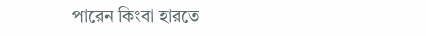পারেন কিংবা হারতে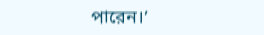পারেন।’